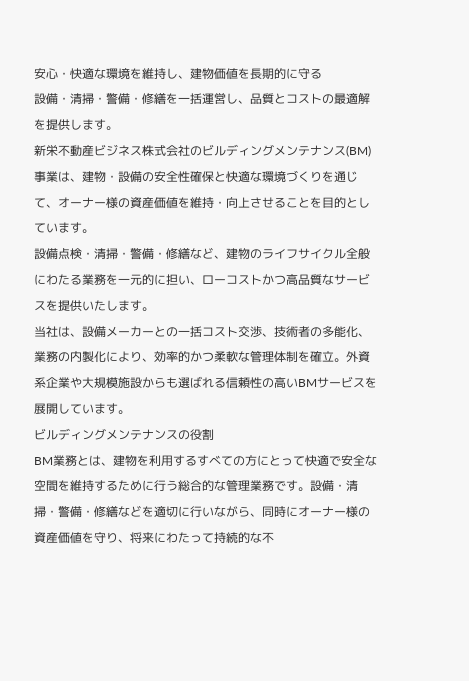安心・快適な環境を維持し、建物価値を長期的に守る
設備・清掃・警備・修繕を一括運営し、品質とコストの最適解を提供します。
新栄不動産ビジネス株式会社のビルディングメンテナンス(BM)事業は、建物・設備の安全性確保と快適な環境づくりを通じて、オーナー様の資産価値を維持・向上させることを目的としています。
設備点検・清掃・警備・修繕など、建物のライフサイクル全般にわたる業務を一元的に担い、ローコストかつ高品質なサービスを提供いたします。
当社は、設備メーカーとの一括コスト交渉、技術者の多能化、業務の内製化により、効率的かつ柔軟な管理体制を確立。外資系企業や大規模施設からも選ばれる信頼性の高いBMサービスを展開しています。
ビルディングメンテナンスの役割
BM業務とは、建物を利用するすべての方にとって快適で安全な空間を維持するために行う総合的な管理業務です。設備・清掃・警備・修繕などを適切に行いながら、同時にオーナー様の資産価値を守り、将来にわたって持続的な不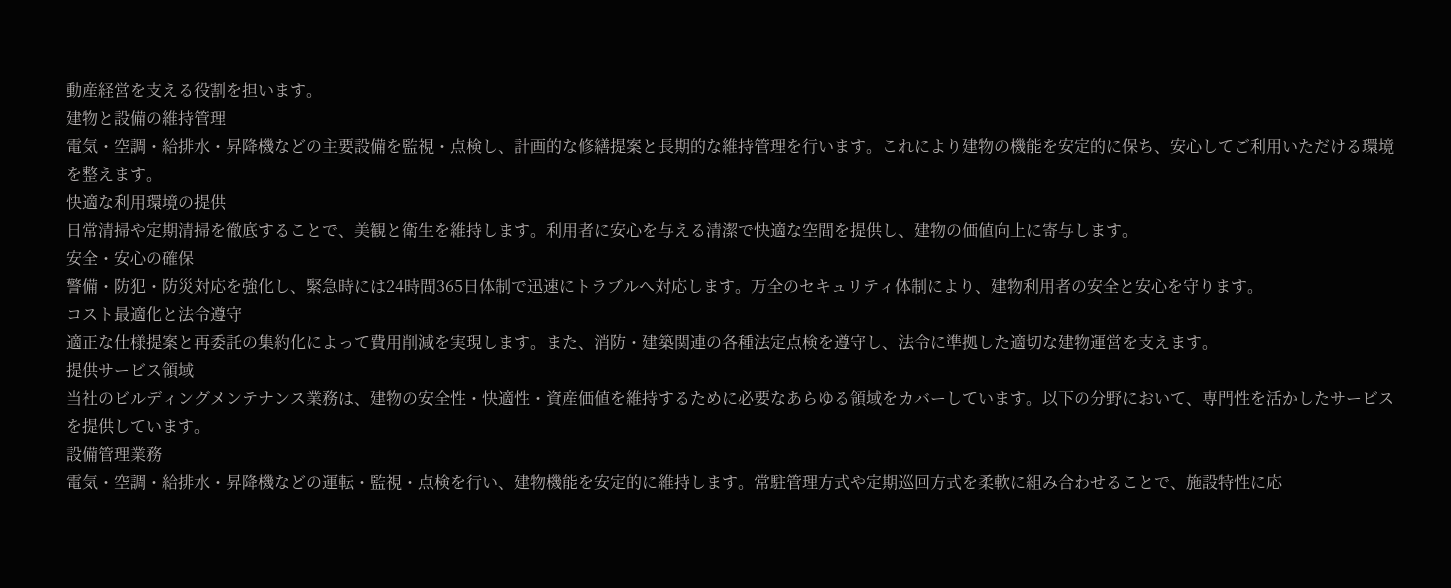動産経営を支える役割を担います。
建物と設備の維持管理
電気・空調・給排水・昇降機などの主要設備を監視・点検し、計画的な修繕提案と長期的な維持管理を行います。これにより建物の機能を安定的に保ち、安心してご利用いただける環境を整えます。
快適な利用環境の提供
日常清掃や定期清掃を徹底することで、美観と衛生を維持します。利用者に安心を与える清潔で快適な空間を提供し、建物の価値向上に寄与します。
安全・安心の確保
警備・防犯・防災対応を強化し、緊急時には24時間365日体制で迅速にトラブルへ対応します。万全のセキュリティ体制により、建物利用者の安全と安心を守ります。
コスト最適化と法令遵守
適正な仕様提案と再委託の集約化によって費用削減を実現します。また、消防・建築関連の各種法定点検を遵守し、法令に準拠した適切な建物運営を支えます。
提供サービス領域
当社のビルディングメンテナンス業務は、建物の安全性・快適性・資産価値を維持するために必要なあらゆる領域をカバーしています。以下の分野において、専門性を活かしたサービスを提供しています。
設備管理業務
電気・空調・給排水・昇降機などの運転・監視・点検を行い、建物機能を安定的に維持します。常駐管理方式や定期巡回方式を柔軟に組み合わせることで、施設特性に応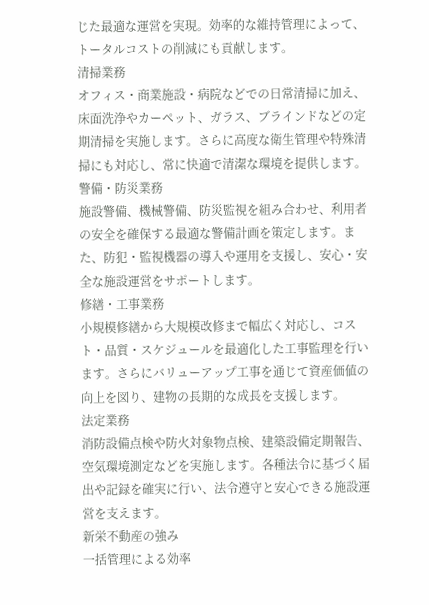じた最適な運営を実現。効率的な維持管理によって、トータルコストの削減にも貢献します。
清掃業務
オフィス・商業施設・病院などでの日常清掃に加え、床面洗浄やカーペット、ガラス、ブラインドなどの定期清掃を実施します。さらに高度な衛生管理や特殊清掃にも対応し、常に快適で清潔な環境を提供します。
警備・防災業務
施設警備、機械警備、防災監視を組み合わせ、利用者の安全を確保する最適な警備計画を策定します。また、防犯・監視機器の導入や運用を支援し、安心・安全な施設運営をサポートします。
修繕・工事業務
小規模修繕から大規模改修まで幅広く対応し、コスト・品質・スケジュールを最適化した工事監理を行います。さらにバリューアップ工事を通じて資産価値の向上を図り、建物の長期的な成長を支援します。
法定業務
消防設備点検や防火対象物点検、建築設備定期報告、空気環境測定などを実施します。各種法令に基づく届出や記録を確実に行い、法令遵守と安心できる施設運営を支えます。
新栄不動産の強み
一括管理による効率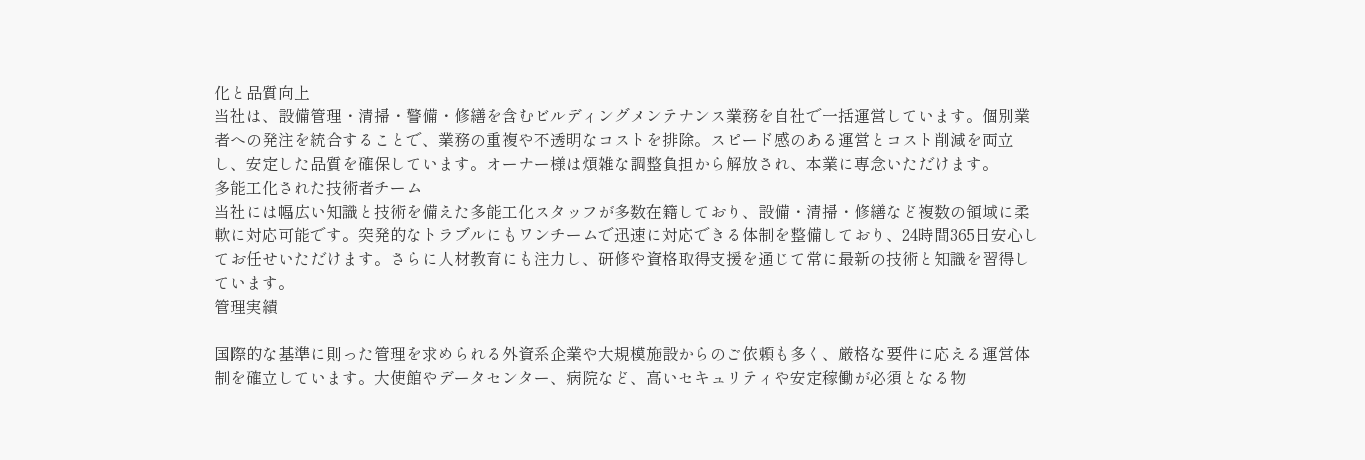化と品質向上
当社は、設備管理・清掃・警備・修繕を含むビルディングメンテナンス業務を自社で一括運営しています。個別業者への発注を統合することで、業務の重複や不透明なコストを排除。スピード感のある運営とコスト削減を両立し、安定した品質を確保しています。オーナー様は煩雑な調整負担から解放され、本業に専念いただけます。
多能工化された技術者チーム
当社には幅広い知識と技術を備えた多能工化スタッフが多数在籍しており、設備・清掃・修繕など複数の領域に柔軟に対応可能です。突発的なトラブルにもワンチームで迅速に対応できる体制を整備しており、24時間365日安心してお任せいただけます。さらに人材教育にも注力し、研修や資格取得支援を通じて常に最新の技術と知識を習得しています。
管理実績

国際的な基準に則った管理を求められる外資系企業や大規模施設からのご依頼も多く、厳格な要件に応える運営体制を確立しています。大使館やデータセンター、病院など、高いセキュリティや安定稼働が必須となる物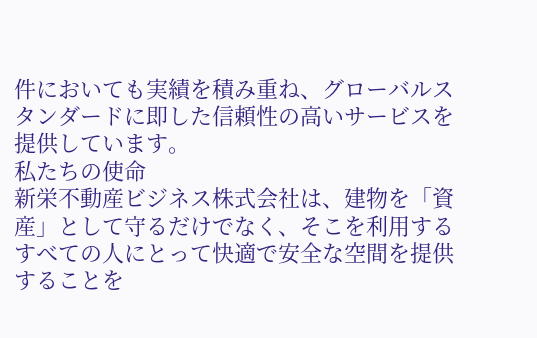件においても実績を積み重ね、グローバルスタンダードに即した信頼性の高いサービスを提供しています。
私たちの使命
新栄不動産ビジネス株式会社は、建物を「資産」として守るだけでなく、そこを利用するすべての人にとって快適で安全な空間を提供することを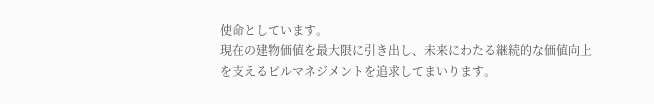使命としています。
現在の建物価値を最大限に引き出し、未来にわたる継続的な価値向上を支えるビルマネジメントを追求してまいります。